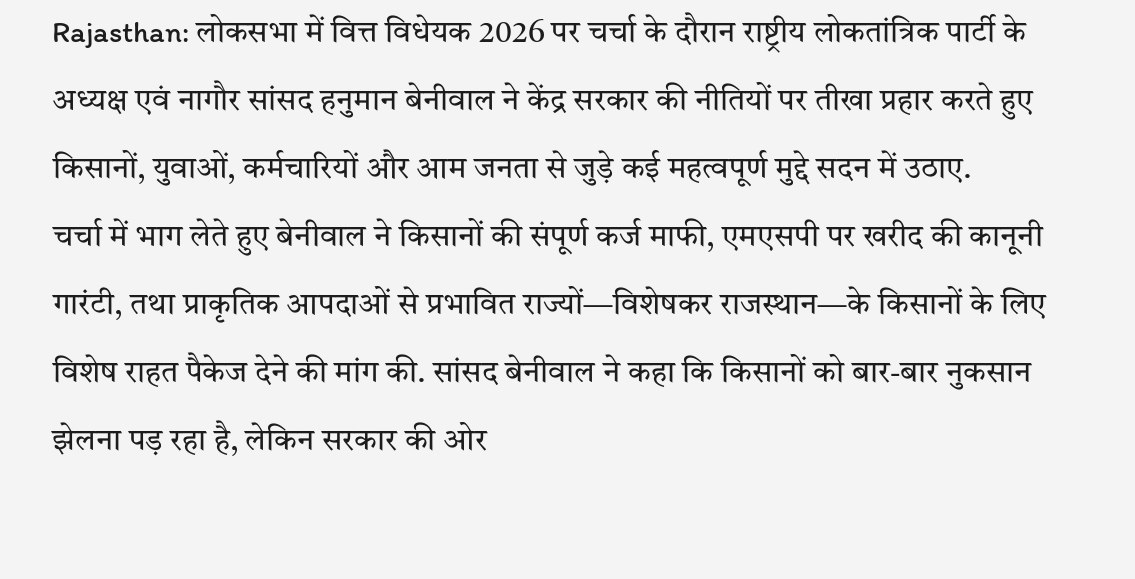Rajasthan: लोकसभा में वित्त विधेयक 2026 पर चर्चा के दौरान राष्ट्रीय लोकतांत्रिक पार्टी के अध्यक्ष एवं नागौर सांसद हनुमान बेनीवाल ने केंद्र सरकार की नीतियों पर तीखा प्रहार करते हुए किसानों, युवाओं, कर्मचारियों और आम जनता से जुड़े कई महत्वपूर्ण मुद्दे सदन में उठाए.
चर्चा में भाग लेते हुए बेनीवाल ने किसानों की संपूर्ण कर्ज माफी, एमएसपी पर खरीद की कानूनी गारंटी, तथा प्राकृतिक आपदाओं से प्रभावित राज्यों—विशेषकर राजस्थान—के किसानों के लिए विशेष राहत पैकेज देने की मांग की. सांसद बेनीवाल ने कहा कि किसानों को बार-बार नुकसान झेलना पड़ रहा है, लेकिन सरकार की ओर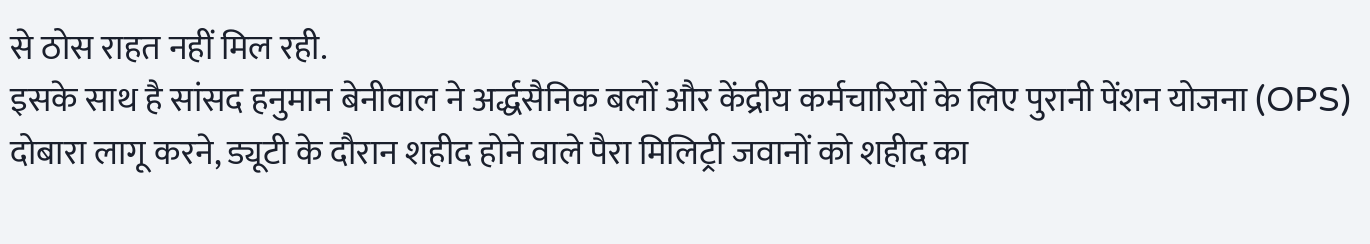से ठोस राहत नहीं मिल रही.
इसके साथ है सांसद हनुमान बेनीवाल ने अर्द्धसैनिक बलों और केंद्रीय कर्मचारियों के लिए पुरानी पेंशन योजना (OPS) दोबारा लागू करने, ड्यूटी के दौरान शहीद होने वाले पैरा मिलिट्री जवानों को शहीद का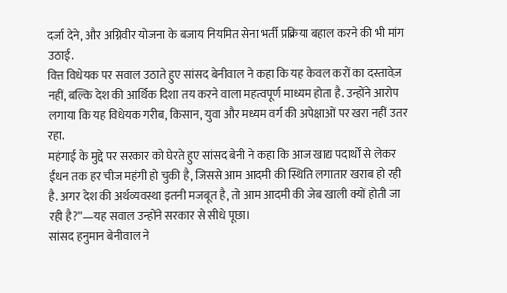दर्जा देने, और अग्निवीर योजना के बजाय नियमित सेना भर्ती प्रक्रिया बहाल करने की भी मांग उठाई.
वित्त विधेयक पर सवाल उठाते हुए सांसद बेनीवाल ने कहा कि यह केवल करों का दस्तावेज़ नहीं, बल्कि देश की आर्थिक दिशा तय करने वाला महत्वपूर्ण माध्यम होता है. उन्होंने आरोप लगाया कि यह विधेयक गरीब, किसान, युवा और मध्यम वर्ग की अपेक्षाओं पर खरा नहीं उतर रहा.
महंगाई के मुद्दे पर सरकार को घेरते हुए सांसद बेनी ने कहा कि आज खाद्य पदार्थों से लेकर ईंधन तक हर चीज महंगी हो चुकी है, जिससे आम आदमी की स्थिति लगातार खराब हो रही है. अगर देश की अर्थव्यवस्था इतनी मजबूत है, तो आम आदमी की जेब खाली क्यों होती जा रही है?”—यह सवाल उन्होंने सरकार से सीधे पूछा।
सांसद हनुमान बेनीवाल ने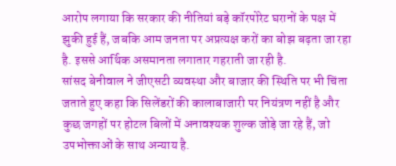आरोप लगाया कि सरकार की नीतियां बड़े कॉरपोरेट घरानों के पक्ष में झुकी हुई हैं, जबकि आम जनता पर अप्रत्यक्ष करों का बोझ बढ़ता जा रहा है. इससे आर्थिक असमानता लगातार गहराती जा रही है.
सांसद बेनीवाल ने जीएसटी व्यवस्था और बाजार की स्थिति पर भी चिंता जताते हुए कहा कि सिलेंडरों की कालाबाजारी पर नियंत्रण नहीं है और कुछ जगहों पर होटल बिलों में अनावश्यक शुल्क जोड़े जा रहे हैं, जो उपभोक्ताओं के साथ अन्याय है.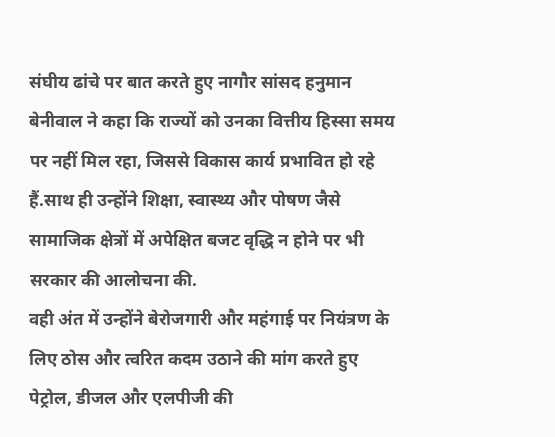संघीय ढांचे पर बात करते हुए नागौर सांसद हनुमान बेनीवाल ने कहा कि राज्यों को उनका वित्तीय हिस्सा समय पर नहीं मिल रहा, जिससे विकास कार्य प्रभावित हो रहे हैं.साथ ही उन्होंने शिक्षा, स्वास्थ्य और पोषण जैसे सामाजिक क्षेत्रों में अपेक्षित बजट वृद्धि न होने पर भी सरकार की आलोचना की.
वही अंत में उन्होंने बेरोजगारी और महंगाई पर नियंत्रण के लिए ठोस और त्वरित कदम उठाने की मांग करते हुए पेट्रोल, डीजल और एलपीजी की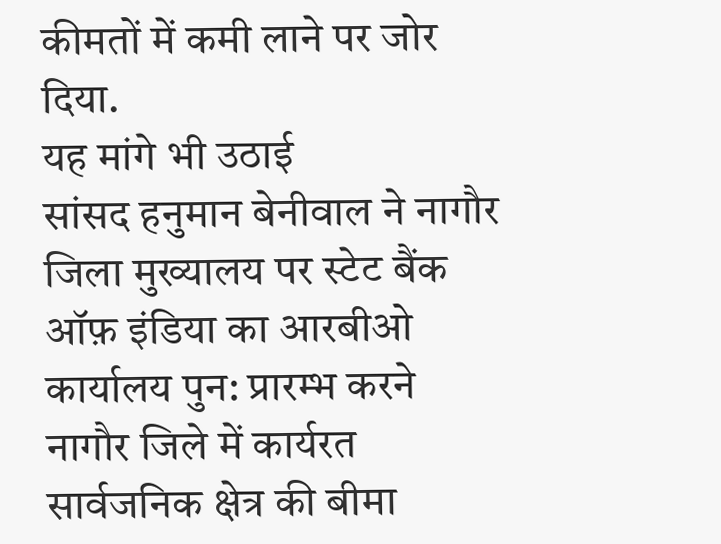कीमतों में कमी लाने पर जोर दिया.
यह मांगे भी उठाई
सांसद हनुमान बेनीवाल ने नागौर जिला मुख्यालय पर स्टेट बैंक ऑफ़ इंडिया का आरबीओ कार्यालय पुन: प्रारम्भ करने
नागौर जिले में कार्यरत सार्वजनिक क्षेत्र की बीमा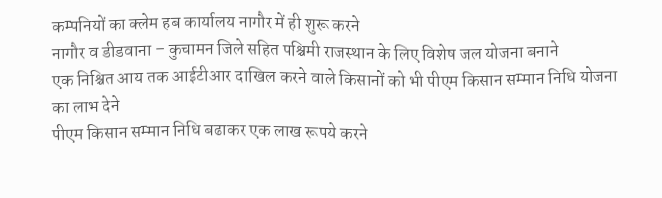कम्पनियों का क्लेम हब कार्यालय नागौर में ही शुरू करने
नागौर व डीडवाना – कुचामन जिले सहित पश्चिमी राजस्थान के लिए विशेष जल योजना बनाने
एक निश्चित आय तक आईटीआर दाखिल करने वाले किसानों को भी पीएम किसान सम्मान निधि योजना का लाभ देने
पीएम किसान सम्मान निधि बढाकर एक लाख रूपये करने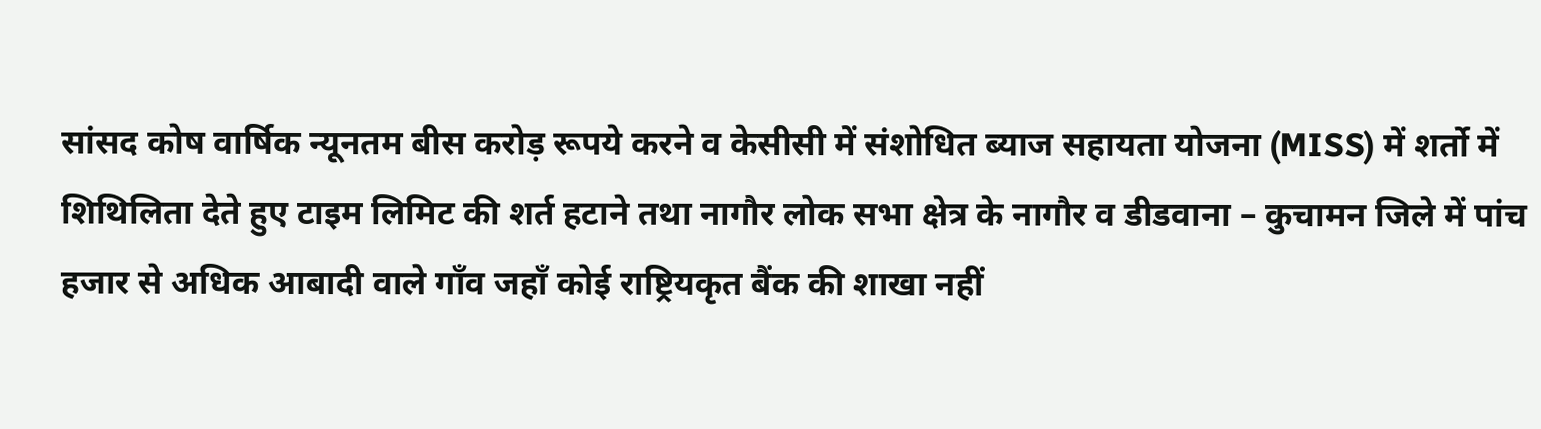सांसद कोष वार्षिक न्यूनतम बीस करोड़ रूपये करने व केसीसी में संशोधित ब्याज सहायता योजना (MISS) में शर्तो में शिथिलिता देते हुए टाइम लिमिट की शर्त हटाने तथा नागौर लोक सभा क्षेत्र के नागौर व डीडवाना – कुचामन जिले में पांच हजार से अधिक आबादी वाले गाँव जहाँ कोई राष्ट्रियकृत बैंक की शाखा नहीं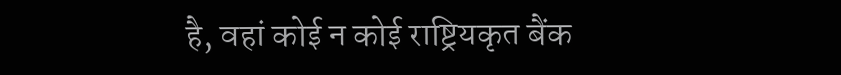है, वहां कोई न कोई राष्ट्रियकृत बैंक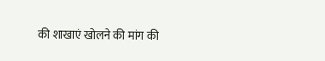की शाखाएं खोलने की मांग की